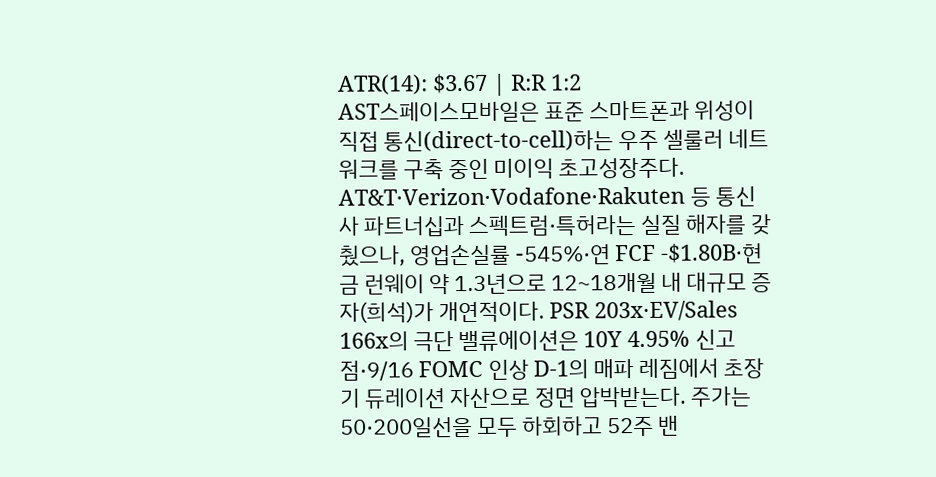ATR(14): $3.67 | R:R 1:2
AST스페이스모바일은 표준 스마트폰과 위성이 직접 통신(direct-to-cell)하는 우주 셀룰러 네트워크를 구축 중인 미이익 초고성장주다. AT&T·Verizon·Vodafone·Rakuten 등 통신사 파트너십과 스펙트럼·특허라는 실질 해자를 갖췄으나, 영업손실률 -545%·연 FCF -$1.80B·현금 런웨이 약 1.3년으로 12~18개월 내 대규모 증자(희석)가 개연적이다. PSR 203x·EV/Sales 166x의 극단 밸류에이션은 10Y 4.95% 신고점·9/16 FOMC 인상 D-1의 매파 레짐에서 초장기 듀레이션 자산으로 정면 압박받는다. 주가는 50·200일선을 모두 하회하고 52주 밴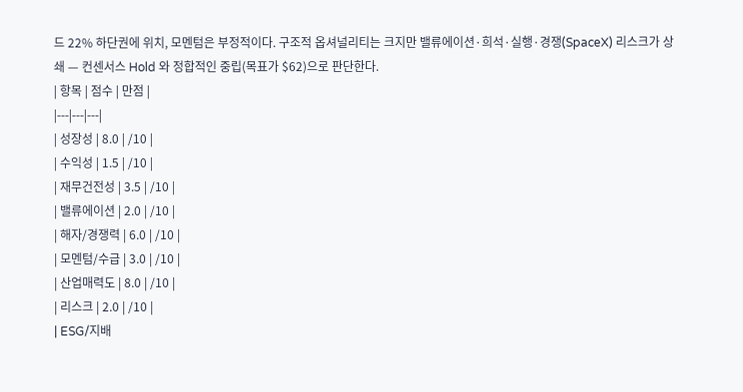드 22% 하단권에 위치, 모멘텀은 부정적이다. 구조적 옵셔널리티는 크지만 밸류에이션·희석·실행·경쟁(SpaceX) 리스크가 상쇄 — 컨센서스 Hold 와 정합적인 중립(목표가 $62)으로 판단한다.
| 항목 | 점수 | 만점 |
|---|---|---|
| 성장성 | 8.0 | /10 |
| 수익성 | 1.5 | /10 |
| 재무건전성 | 3.5 | /10 |
| 밸류에이션 | 2.0 | /10 |
| 해자/경쟁력 | 6.0 | /10 |
| 모멘텀/수급 | 3.0 | /10 |
| 산업매력도 | 8.0 | /10 |
| 리스크 | 2.0 | /10 |
| ESG/지배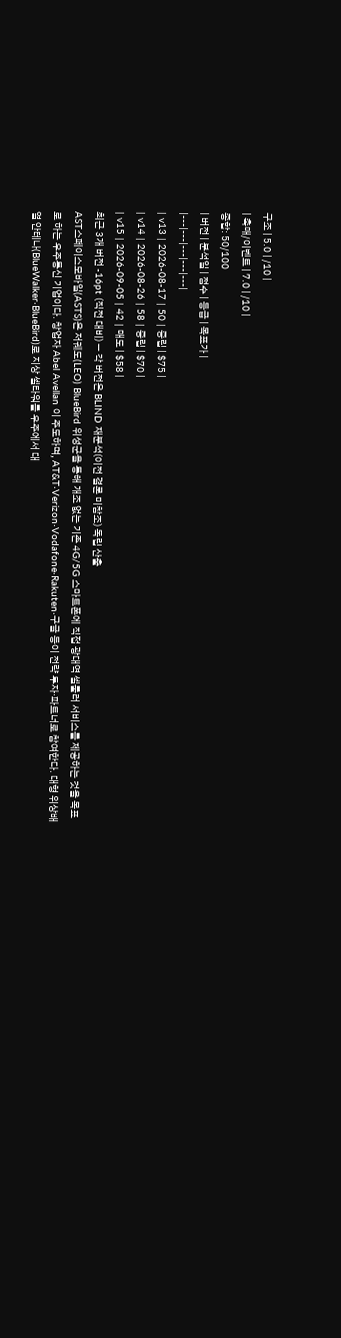구조 | 5.0 | /10 |
| 촉매/이벤트 | 7.0 | /10 |
종합: 50/100
| 버전 | 분석일 | 점수 | 등급 | 목표가 |
|---|---|---|---|---|
| v13 | 2026-08-17 | 50 | 중립 | $75 |
| v14 | 2026-08-26 | 58 | 중립 | $70 |
| v15 | 2026-09-05 | 42 | 매도 | $58 |
최근 3개 버전 -16pt (직전 대비) — 각 버전은 BLIND 재분석(이전 결론 미참조) 독립 산출
AST스페이스모바일(ASTS)은 저궤도(LEO) BlueBird 위성군을 통해 개조 없는 기존 4G/5G 스마트폰에 직접 광대역 셀룰러 서비스를 제공하는 것을 목표로 하는 우주통신 기업이다. 창업자 Abel Avellan 이 주도하며, AT&T·Verizon·Vodafone·Rakuten·구글 등이 전략 투자·파트너로 참여한다. 대형 위상배열 안테나(BlueWalker·BlueBird)로 지상 셀타워를 우주에서 대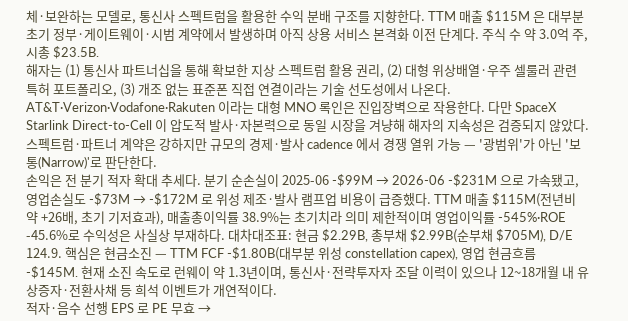체·보완하는 모델로, 통신사 스펙트럼을 활용한 수익 분배 구조를 지향한다. TTM 매출 $115M 은 대부분 초기 정부·게이트웨이·시범 계약에서 발생하며 아직 상용 서비스 본격화 이전 단계다. 주식 수 약 3.0억 주, 시총 $23.5B.
해자는 (1) 통신사 파트너십을 통해 확보한 지상 스펙트럼 활용 권리, (2) 대형 위상배열·우주 셀룰러 관련 특허 포트폴리오, (3) 개조 없는 표준폰 직접 연결이라는 기술 선도성에서 나온다. AT&T·Verizon·Vodafone·Rakuten 이라는 대형 MNO 록인은 진입장벽으로 작용한다. 다만 SpaceX Starlink Direct-to-Cell 이 압도적 발사·자본력으로 동일 시장을 겨냥해 해자의 지속성은 검증되지 않았다. 스펙트럼·파트너 계약은 강하지만 규모의 경제·발사 cadence 에서 경쟁 열위 가능 — '광범위'가 아닌 '보통(Narrow)'로 판단한다.
손익은 전 분기 적자 확대 추세다. 분기 순손실이 2025-06 -$99M → 2026-06 -$231M 으로 가속됐고, 영업손실도 -$73M → -$172M 로 위성 제조·발사 램프업 비용이 급증했다. TTM 매출 $115M(전년비 약 +26배, 초기 기저효과), 매출총이익률 38.9%는 초기치라 의미 제한적이며 영업이익률 -545%·ROE -45.6%로 수익성은 사실상 부재하다. 대차대조표: 현금 $2.29B, 총부채 $2.99B(순부채 $705M), D/E 124.9. 핵심은 현금소진 — TTM FCF -$1.80B(대부분 위성 constellation capex), 영업 현금흐름 -$145M. 현재 소진 속도로 런웨이 약 1.3년이며, 통신사·전략투자자 조달 이력이 있으나 12~18개월 내 유상증자·전환사채 등 희석 이벤트가 개연적이다.
적자·음수 선행 EPS 로 PE 무효 →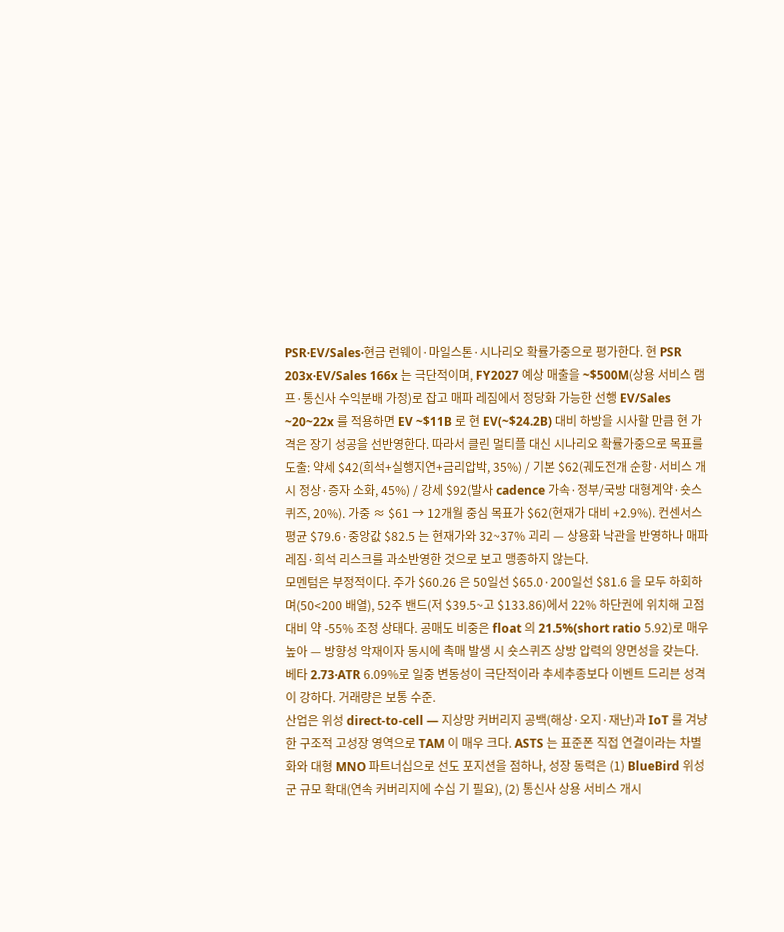PSR·EV/Sales·현금 런웨이·마일스톤·시나리오 확률가중으로 평가한다. 현 PSR 203x·EV/Sales 166x 는 극단적이며, FY2027 예상 매출을 ~$500M(상용 서비스 램프·통신사 수익분배 가정)로 잡고 매파 레짐에서 정당화 가능한 선행 EV/Sales ~20~22x 를 적용하면 EV ~$11B 로 현 EV(~$24.2B) 대비 하방을 시사할 만큼 현 가격은 장기 성공을 선반영한다. 따라서 클린 멀티플 대신 시나리오 확률가중으로 목표를 도출: 약세 $42(희석+실행지연+금리압박, 35%) / 기본 $62(궤도전개 순항·서비스 개시 정상·증자 소화, 45%) / 강세 $92(발사 cadence 가속·정부/국방 대형계약·숏스퀴즈, 20%). 가중 ≈ $61 → 12개월 중심 목표가 $62(현재가 대비 +2.9%). 컨센서스 평균 $79.6·중앙값 $82.5 는 현재가와 32~37% 괴리 — 상용화 낙관을 반영하나 매파 레짐·희석 리스크를 과소반영한 것으로 보고 맹종하지 않는다.
모멘텀은 부정적이다. 주가 $60.26 은 50일선 $65.0·200일선 $81.6 을 모두 하회하며(50<200 배열), 52주 밴드(저 $39.5~고 $133.86)에서 22% 하단권에 위치해 고점 대비 약 -55% 조정 상태다. 공매도 비중은 float 의 21.5%(short ratio 5.92)로 매우 높아 — 방향성 악재이자 동시에 촉매 발생 시 숏스퀴즈 상방 압력의 양면성을 갖는다. 베타 2.73·ATR 6.09%로 일중 변동성이 극단적이라 추세추종보다 이벤트 드리븐 성격이 강하다. 거래량은 보통 수준.
산업은 위성 direct-to-cell — 지상망 커버리지 공백(해상·오지·재난)과 IoT 를 겨냥한 구조적 고성장 영역으로 TAM 이 매우 크다. ASTS 는 표준폰 직접 연결이라는 차별화와 대형 MNO 파트너십으로 선도 포지션을 점하나, 성장 동력은 (1) BlueBird 위성군 규모 확대(연속 커버리지에 수십 기 필요), (2) 통신사 상용 서비스 개시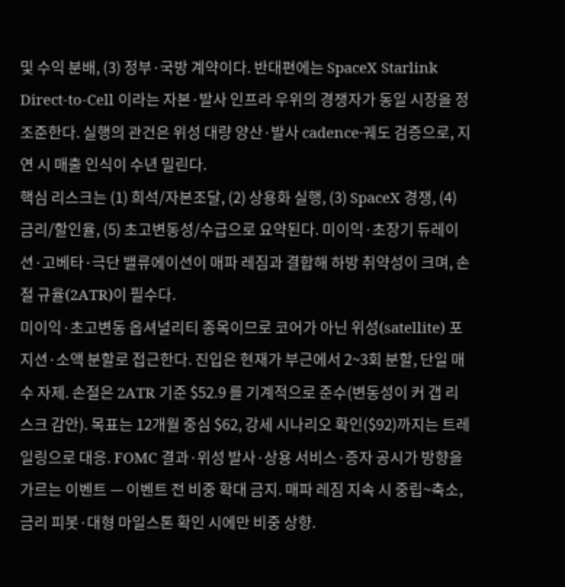및 수익 분배, (3) 정부·국방 계약이다. 반대편에는 SpaceX Starlink Direct-to-Cell 이라는 자본·발사 인프라 우위의 경쟁자가 동일 시장을 정조준한다. 실행의 관건은 위성 대량 양산·발사 cadence·궤도 검증으로, 지연 시 매출 인식이 수년 밀린다.
핵심 리스크는 (1) 희석/자본조달, (2) 상용화 실행, (3) SpaceX 경쟁, (4) 금리/할인율, (5) 초고변동성/수급으로 요약된다. 미이익·초장기 듀레이션·고베타·극단 밸류에이션이 매파 레짐과 결합해 하방 취약성이 크며, 손절 규율(2ATR)이 필수다.
미이익·초고변동 옵셔널리티 종목이므로 코어가 아닌 위성(satellite) 포지션·소액 분할로 접근한다. 진입은 현재가 부근에서 2~3회 분할, 단일 매수 자제. 손절은 2ATR 기준 $52.9 를 기계적으로 준수(변동성이 커 갭 리스크 감안). 목표는 12개월 중심 $62, 강세 시나리오 확인($92)까지는 트레일링으로 대응. FOMC 결과·위성 발사·상용 서비스·증자 공시가 방향을 가르는 이벤트 — 이벤트 전 비중 확대 금지. 매파 레짐 지속 시 중립~축소, 금리 피봇·대형 마일스톤 확인 시에만 비중 상향.